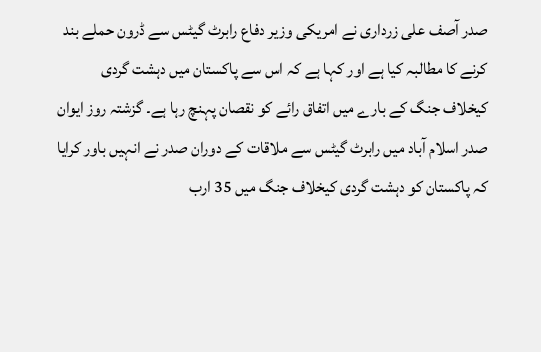صدر آصف علی زرداری نے امریکی وزیر دفاع رابرٹ گیٹس سے ڈرون حملے بند کرنے کا مطالبہ کیا ہے اور کہا ہے کہ اس سے پاکستان میں دہشت گردی کیخلاف جنگ کے بارے میں اتفاق رائے کو نقصان پہنچ رہا ہے۔ گزشتہ روز ایوان صدر اسلام آباد میں رابرٹ گیٹس سے ملاقات کے دوران صدر نے انہیں باور کرایا کہ پاکستان کو دہشت گردی کیخلاف جنگ میں 35 ارب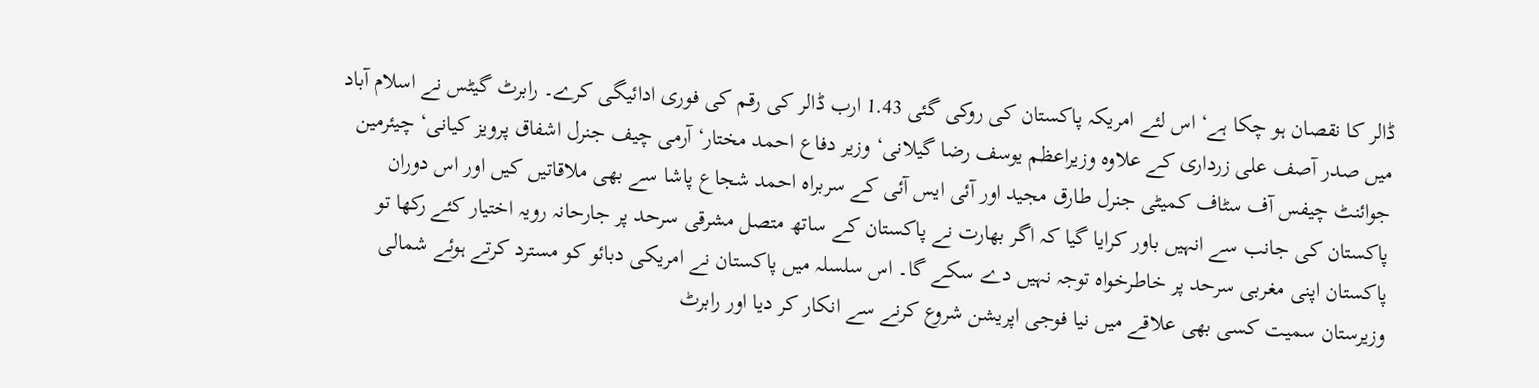ڈالر کا نقصان ہو چکا ہے‘ اس لئے امریکہ پاکستان کی روکی گئی 1.43 ارب ڈالر کی رقم کی فوری ادائیگی کرے۔ رابرٹ گیٹس نے اسلام آباد میں صدر آصف علی زرداری کے علاوہ وزیراعظم یوسف رضا گیلانی‘ وزیر دفاع احمد مختار‘ آرمی چیف جنرل اشفاق پرویز کیانی‘ چیئرمین جوائنٹ چیفس آف سٹاف کمیٹی جنرل طارق مجید اور آئی ایس آئی کے سربراہ احمد شجاع پاشا سے بھی ملاقاتیں کیں اور اس دوران پاکستان کی جانب سے انہیں باور کرایا گیا کہ اگر بھارت نے پاکستان کے ساتھ متصل مشرقی سرحد پر جارحانہ رویہ اختیار کئے رکھا تو پاکستان اپنی مغربی سرحد پر خاطرخواہ توجہ نہیں دے سکے گا۔ اس سلسلہ میں پاکستان نے امریکی دبائو کو مسترد کرتے ہوئے شمالی وزیرستان سمیت کسی بھی علاقے میں نیا فوجی اپریشن شروع کرنے سے انکار کر دیا اور رابرٹ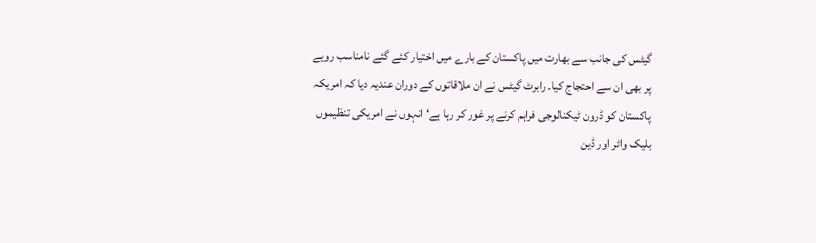گیٹس کی جانب سے بھارت میں پاکستان کے بارے میں اختیار کئے گئے نامناسب رویے پر بھی ان سے احتجاج کیا۔ رابرٹ گیٹس نے ان ملاقاتوں کے دوران عندیہ دیا کہ امریکہ پاکستان کو ڈرون ٹیکنالوجی فراہم کرنے پر غور کر رہا ہے‘ انہوں نے امریکی تنظیموں بلیک واٹر اور ڈین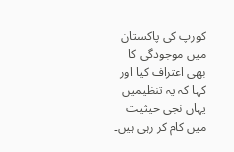کورپ کی پاکستان میں موجودگی کا بھی اعتراف کیا اور کہا کہ یہ تنظیمیں یہاں نجی حیثیت میں کام کر رہی ہیں۔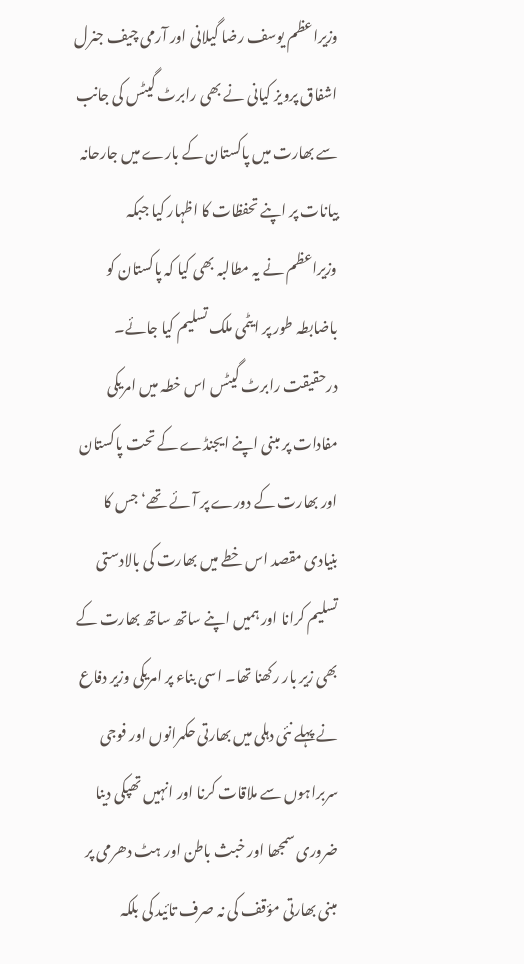وزیراعظم یوسف رضا گیلانی اور آرمی چیف جنرل اشفاق پرویز کیانی نے بھی رابرٹ گیٹس کی جانب سے بھارت میں پاکستان کے بارے میں جارحانہ بیانات پر اپنے تحفظات کا اظہار کیا جبکہ وزیراعظم نے یہ مطالبہ بھی کیا کہ پاکستان کو باضابطہ طور پر ایٹمی ملک تسلیم کیا جائے۔
درحقیقت رابرٹ گیٹس اس خطہ میں امریکی مفادات پر مبنی اپنے ایجنڈے کے تحت پاکستان اور بھارت کے دورے پر آئے تھے‘ جس کا بنیادی مقصد اس خطے میں بھارت کی بالادستی تسلیم کرانا اور ہمیں اپنے ساتھ ساتھ بھارت کے بھی زیر بار رکھنا تھا۔ اسی بناء پر امریکی وزیر دفاع نے پہلے نئی دہلی میں بھارتی حکمرانوں اور فوجی سربراہوں سے ملاقات کرنا اور انہیں تھپکی دینا ضروری سمجھا اور خبث باطن اور ہٹ دھرمی پر مبنی بھارتی مؤقف کی نہ صرف تائید کی بلکہ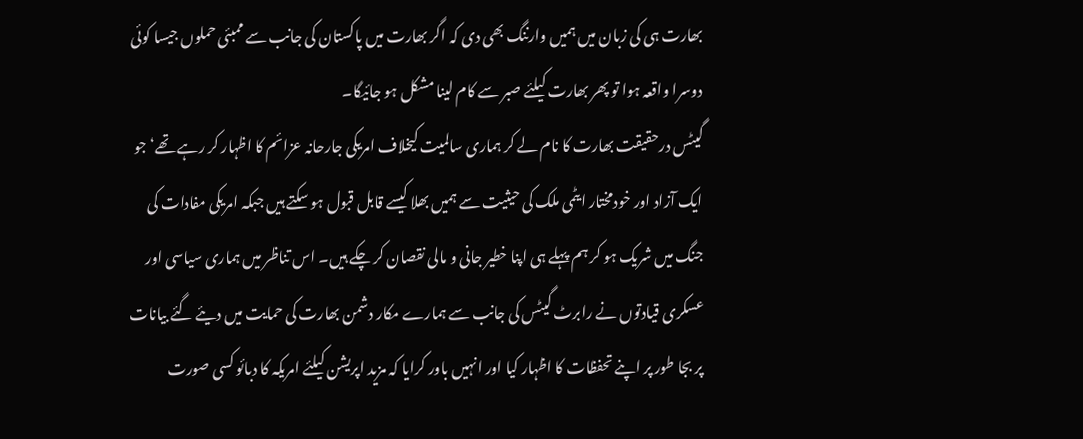بھارت ہی کی زبان میں ہمیں وارننگ بھی دی کہ اگر بھارت میں پاکستان کی جانب سے ممبئی حملوں جیسا کوئی دوسرا واقعہ ہوا تو پھر بھارت کیلئے صبر سے کام لینا مشکل ہو جائیگا۔
گیٹس درحقیقت بھارت کا نام لے کر ہماری سالمیت کیخلاف امریکی جارحانہ عزائم کا اظہار کر رہے تھے‘ جو ایک آزاد اور خودمختار ایٹمی ملک کی حیثیت سے ہمیں بھلا کیسے قابل قبول ہو سکتے ہیں جبکہ امریکی مفادات کی جنگ میں شریک ہو کر ہم پہلے ہی اپنا خطیر جانی و مالی نقصان کر چکے ہیں۔ اس تناظر میں ہماری سیاسی اور عسکری قیادتوں نے رابرٹ گیٹس کی جانب سے ہمارے مکار دشمن بھارت کی حمایت میں دیئے گئے بیانات پر بجا طور پر اپنے تحفظات کا اظہار کیا اور انہیں باور کرایا کہ مزید اپریشن کیلئے امریکہ کا دبائو کسی صورت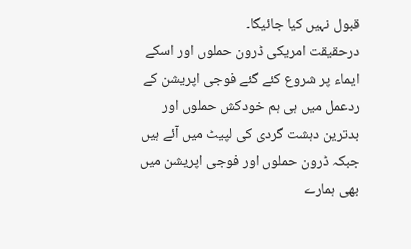قبول نہیں کیا جائیگا۔
درحقیقت امریکی ڈرون حملوں اور اسکے ایماء پر شروع کئے گئے فوجی اپریشن کے ردعمل میں ہی ہم خودکش حملوں اور بدترین دہشت گردی کی لپیٹ میں آئے ہیں جبکہ ڈرون حملوں اور فوجی اپریشن میں بھی ہمارے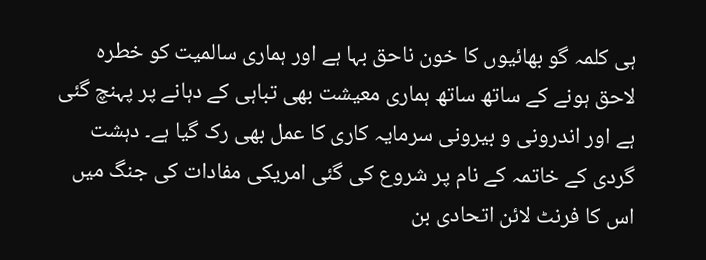ہی کلمہ گو بھائیوں کا خون ناحق بہا ہے اور ہماری سالمیت کو خطرہ لاحق ہونے کے ساتھ ساتھ ہماری معیشت بھی تباہی کے دہانے پر پہنچ گئی ہے اور اندرونی و بیرونی سرمایہ کاری کا عمل بھی رک گیا ہے۔ دہشت گردی کے خاتمہ کے نام پر شروع کی گئی امریکی مفادات کی جنگ میں اس کا فرنٹ لائن اتحادی بن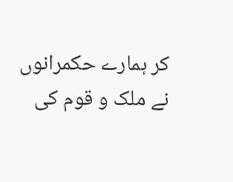کر ہمارے حکمرانوں نے ملک و قوم کی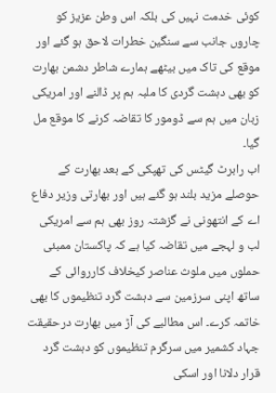کوئی خدمت نہیں کی بلکہ اس وطن عزیز کو چاروں جانب سے سنگین خطرات لاحق ہو گئے اور موقع کی تاک میں بیٹھے ہمارے شاطر دشمن بھارت کو بھی دہشت گردی کا ملبہ ہم پر ڈالنے اور امریکی زبان میں ہم سے ڈومور کا تقاضہ کرنے کا موقع مل گیا۔
اب رابرٹ گیٹس کی تھپکی کے بعد بھارت کے حوصلے مزید بلند ہو گئے ہیں اور بھارتی وزیر دفاع اے کے انتھونی نے گزشتہ روز بھی ہم سے امریکی لب و لہجے میں تقاضہ کیا ہے کہ پاکستان ممبئی حملوں میں ملوث عناصر کیخلاف کارروائی کے ساتھ اپنی سرزمین سے دہشت گرد تنظیموں کا بھی خاتمہ کرے۔ اس مطالبے کی آڑ میں بھارت درحقیقت جہاد کشمیر میں سرگرم تنظیموں کو دہشت گرد قرار دلانا اور اسکی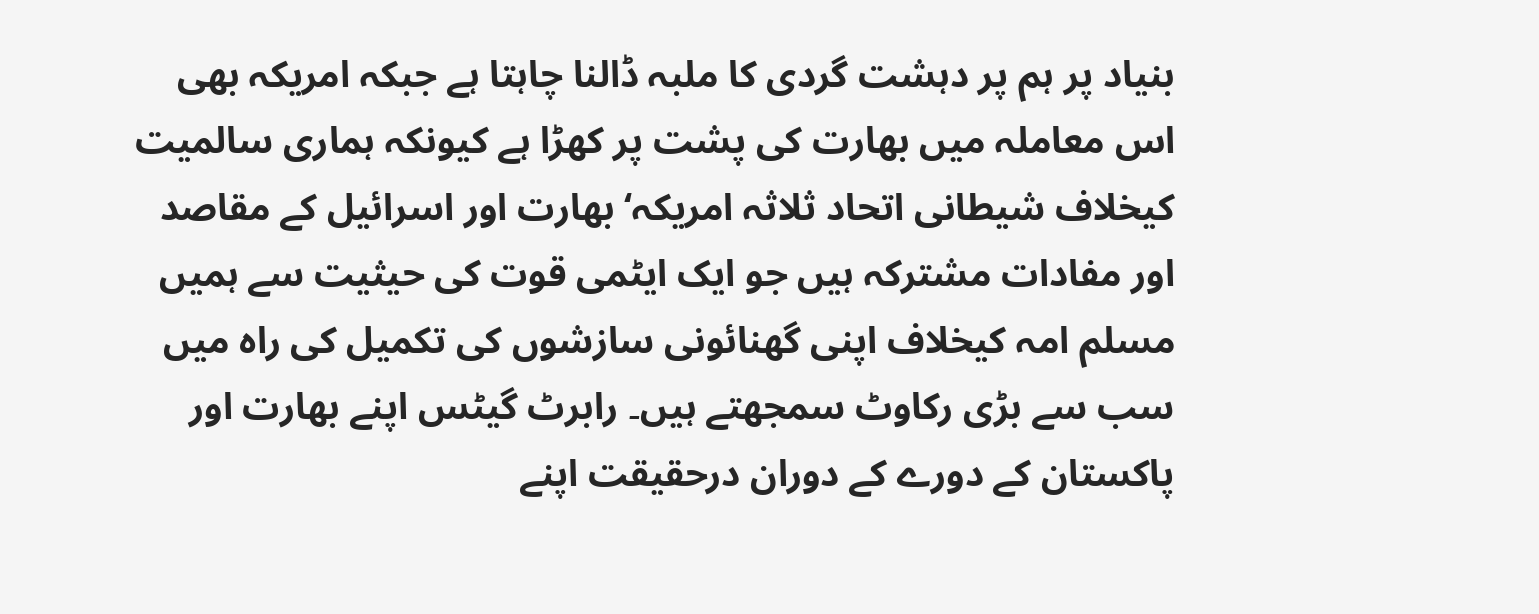بنیاد پر ہم پر دہشت گردی کا ملبہ ڈالنا چاہتا ہے جبکہ امریکہ بھی اس معاملہ میں بھارت کی پشت پر کھڑا ہے کیونکہ ہماری سالمیت کیخلاف شیطانی اتحاد ثلاثہ امریکہ‘ بھارت اور اسرائیل کے مقاصد اور مفادات مشترکہ ہیں جو ایک ایٹمی قوت کی حیثیت سے ہمیں مسلم امہ کیخلاف اپنی گھنائونی سازشوں کی تکمیل کی راہ میں سب سے بڑی رکاوٹ سمجھتے ہیں۔ رابرٹ گیٹس اپنے بھارت اور پاکستان کے دورے کے دوران درحقیقت اپنے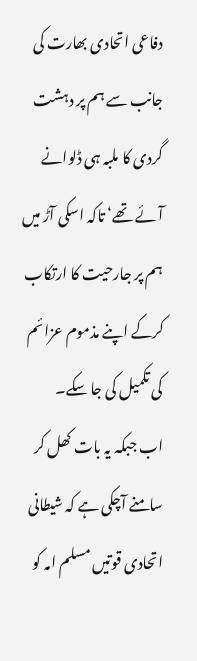دفاعی اتحادی بھارت کی جانب سے ہم پر دہشت گردی کا ملبہ ہی ڈلوانے آئے تھے‘ تاکہ اسکی آڑ میں ہم پر جارحیت کا ارتکاب کرکے اپنے مذموم عزائم کی تکمیل کی جا سکے۔
اب جبکہ یہ بات کھل کر سامنے آچکی ہے کہ شیطانی اتحادی قوتیں مسلم امہ کو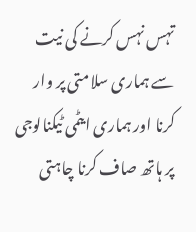تہس نہس کرنے کی نیت سے ہماری سلامتی پر وار کرنا اور ہماری ایٹمی ٹیکنالوجی پر ہاتھ صاف کرنا چاہتی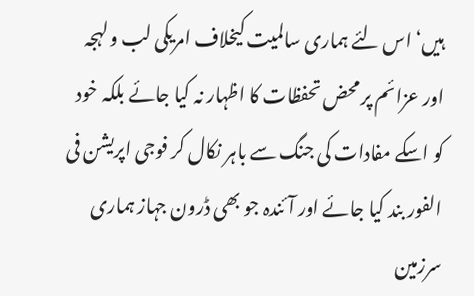ہیں‘ اس لئے ہماری سالمیت کیخلاف امریکی لب و لہجہ اور عزائم پر محض تحفظات کا اظہار نہ کیا جائے بلکہ خود کو اسکے مفادات کی جنگ سے باہر نکال کر فوجی اپریشن فی الفور بند کیا جائے اور آئندہ جو بھی ڈرون جہاز ہماری سرزمین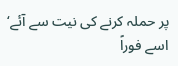پر حملہ کرنے کی نیت سے آئے‘ اسے فوراً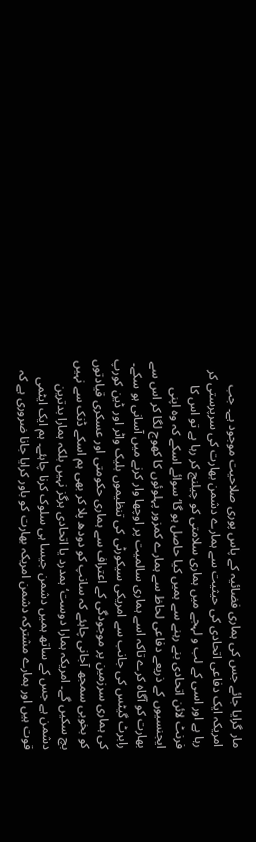مار گرایا جائے جس کی ہماری فضائیہ کے پاس پوری صلاحیت موجود ہے۔ جب امریکہ ایک دفاعی اتحادی کی حیثیت سے ہمارے دشمن بھارت کی سرپرستی کر رہا ہے اور اسی کے لب و لہجے میں ہماری سلامتی کو چیلنج کر رہا ہے تو اس کا فرنٹ لائن اتحادی بنے رہنے سے ہمیں کیا حاصل ہو گا‘ سوائے اسکے کہ وہ اپنی ایجنسیوں کے ذریعے دفاعی لحاظ سے ہمارے کمزور پہلوئوں کا کھوج لگا کر اس سے بھارت کو آگاہ کرے تاکہ اسے ہماری سالمیت پر اوچھا وار کرنے میں آسانی ہو سکے۔ رابرٹ گیٹس کی جانب سے امریکی سیکورٹی کی تنظیموں بلیک واٹر اور ڈین کورپ کی ہماری سرزمین پر موجودگی کے اعتراف سے ہماری حکومتی اور عسکری قیادتوں کو بخوبی سمجھ آجانی چاہئے کہ سانپ کو دودھ پلا کر بھی ہم اسکے ڈنک سے نہیں بچ سکیں گے۔ امریکہ ہمارا دوست‘ ہمدرد یا اتحادی ہرگز نہیں بلکہ ہمارا بدترین دشمن ہے جس کے ساتھ ہمیں دشمن جیسا ہی سلوک کرنا چاہئے۔ ہم ایک ایٹمی قوت ہیں اور ہمارے مشترکہ دشمن امریکہ بھارت کو باور کرایا جانا ضروری ہے کہ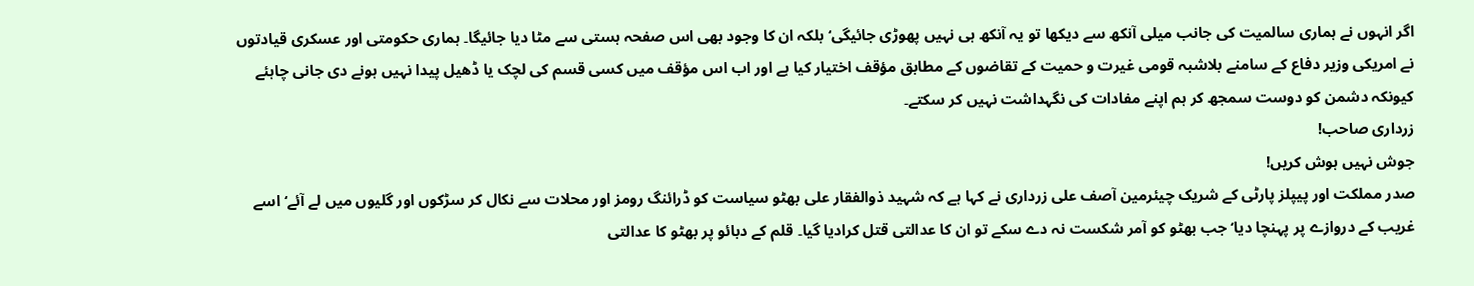اگر انہوں نے ہماری سالمیت کی جانب میلی آنکھ سے دیکھا تو یہ آنکھ ہی نہیں پھوڑی جائیگی‘بلکہ ان کا وجود بھی اس صفحہ ہستی سے مٹا دیا جائیگا۔ ہماری حکومتی اور عسکری قیادتوں نے امریکی وزیر دفاع کے سامنے بلاشبہ قومی غیرت و حمیت کے تقاضوں کے مطابق مؤقف اختیار کیا ہے اور اب اس مؤقف میں کسی قسم کی لچک یا ڈھیل پیدا نہیں ہونے دی جانی چاہئے کیونکہ دشمن کو دوست سمجھ کر ہم اپنے مفادات کی نگہداشت نہیں کر سکتے۔
زرداری صاحب!
جوش نہیں ہوش کریں!
صدر مملکت اور پیپلز پارٹی کے شریک چیئرمین آصف علی زرداری نے کہا ہے کہ شہید ذوالفقار علی بھٹو سیاست کو ڈرائنگ رومز اور محلات سے نکال کر سڑکوں اور گلیوں میں لے آئے‘ اسے غریب کے دروازے پر پہنچا دیا‘ جب بھٹو کو آمر شکست نہ دے سکے تو ان کا عدالتی قتل کرادیا گیا۔ قلم کے دبائو پر بھٹو کا عدالتی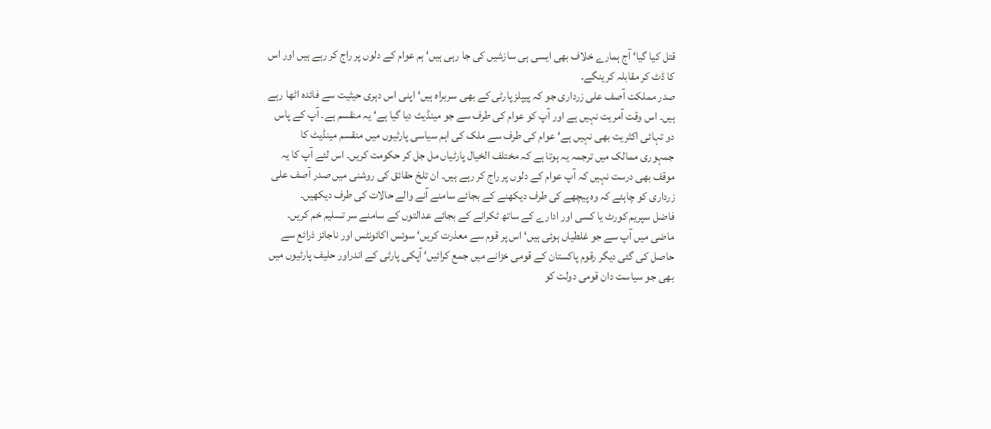قتل کیا گیا‘ آج ہمارے خلاف بھی ایسی ہی سازشیں کی جا رہی ہیں‘ ہم عوام کے دلوں پر راج کر رہے ہیں اور اس کا ڈٹ کر مقابلہ کرینگے۔
صدر مملکت آصف علی زرداری جو کہ پیپلز پارٹی کے بھی سربراہ ہیں‘ اپنی اس دہری حیثیت سے فائدہ اٹھا رہے ہیں۔ اس وقت آمریت نہیں ہے اور آپ کو عوام کی طرف سے جو مینڈیٹ دیا گیا ہے‘ یہ منقسم ہے۔ آپ کے پاس دو تہائی اکثریت بھی نہیں ہے‘ عوام کی طرف سے ملک کی اہم سیاسی پارٹیوں میں منقسم مینڈیٹ کا جمہوری ممالک میں ترجمہ یہ ہوتا ہے کہ مختلف الخیال پارٹیاں مل جل کر حکومت کریں۔ اس لئے آپ کا یہ موقف بھی درست نہیں کہ آپ عوام کے دلوں پر راج کر رہے ہیں۔ ان تلخ حقائق کی روشنی میں صدر آصف علی زرداری کو چاہئے کہ وہ پیچھے کی طرف دیکھنے کے بجائے سامنے آنے والے حالات کی طرف دیکھیں۔
فاضل سپریم کورٹ یا کسی اور ادارے کے ساتھ ٹکرانے کے بجائے عدالتوں کے سامنے سر تسلیم خم کریں۔ ماضی میں آپ سے جو غلطیاں ہوئی ہیں‘ اس پر قوم سے معذرت کریں‘ سوئس اکائونٹس اور ناجائز ذرائع سے حاصل کی گئی دیگر رقوم پاکستان کے قومی خزانے میں جمع کرائیں‘ آپکی پارٹی کے اندراور حلیف پارٹیوں میں بھی جو سیاست دان قومی دولت کو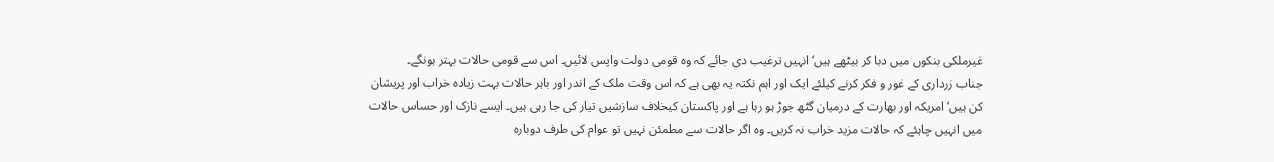غیرملکی بنکوں میں دبا کر بیٹھے ہیں‘ انہیں ترغیب دی جائے کہ وہ قومی دولت واپس لائیں۔ اس سے قومی حالات بہتر ہونگے۔
جناب زرداری کے غور و فکر کرنے کیلئے ایک اور اہم نکتہ یہ بھی ہے کہ اس وقت ملک کے اندر اور باہر حالات بہت زیادہ خراب اور پریشان کن ہیں‘ امریکہ اور بھارت کے درمیان گٹھ جوڑ ہو رہا ہے اور پاکستان کیخلاف سازشیں تیار کی جا رہی ہیں۔ ایسے نازک اور حساس حالات میں انہیں چاہئے کہ حالات مزید خراب نہ کریں۔ وہ اگر حالات سے مطمئن نہیں تو عوام کی طرف دوبارہ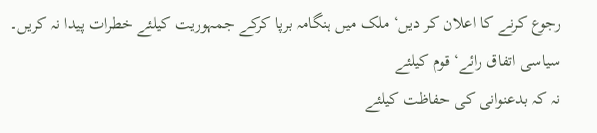رجوع کرنے کا اعلان کر دیں‘ ملک میں ہنگامہ برپا کرکے جمہوریت کیلئے خطرات پیدا نہ کریں۔
سیاسی اتفاق رائے‘ قوم کیلئے
نہ کہ بدعنوانی کی حفاظت کیلئے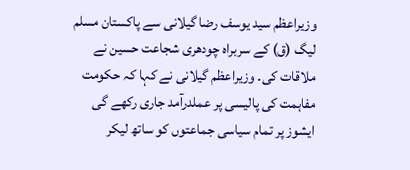وزیراعظم سید یوسف رضا گیلانی سے پاکستان مسلم لیگ (ق) کے سربراہ چودھری شجاعت حسین نے ملاقات کی۔ وزیراعظم گیلانی نے کہا کہ حکومت مفاہمت کی پالیسی پر عملدرآمد جاری رکھے گی ایشوز پر تمام سیاسی جماعتوں کو ساتھ لیکر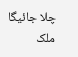چلا جائیگا ملک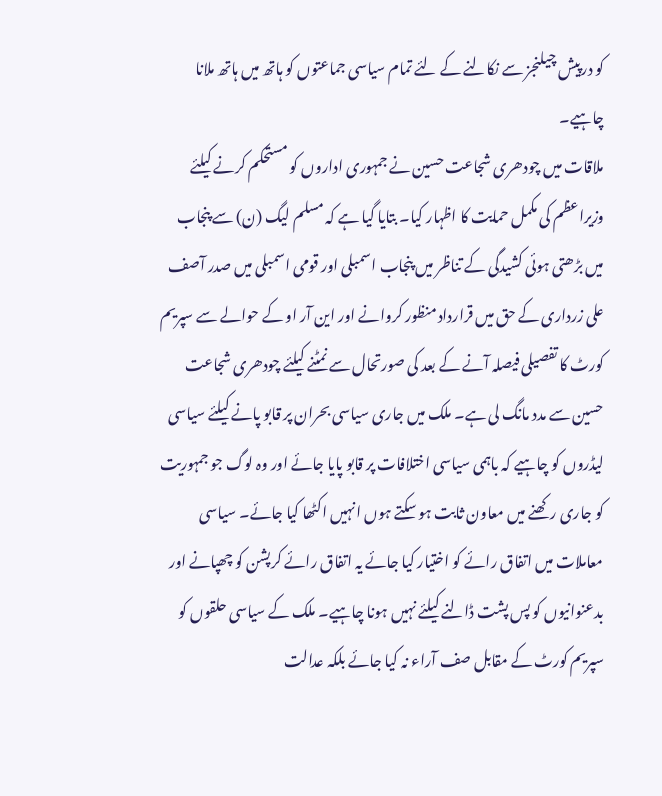کو درپیش چیلنجز سے نکالنے کے لئے تمام سیاسی جماعتوں کو ہاتھ میں ہاتھ ملانا چاہیے۔
ملاقات میں چودھری شجاعت حسین نے جمہوری اداروں کو مستحکم کرنے کیلئے وزیراعظم کی مکمل حمایت کا اظہار کیا۔ بتایا گیا ہے کہ مسلم لیگ (ن) سے پنجاب میں بڑھتی ہوئی کشیدگی کے تناظر میں پنجاب اسمبلی اور قومی اسمبلی میں صدر آصف علی زرداری کے حق میں قرارداد منظور کروانے اور این آر او کے حوالے سے سپریم کورٹ کا تفصیلی فیصلہ آنے کے بعد کی صورتحال سے نمٹنے کیلئے چودھری شجاعت حسین سے مدد مانگ لی ہے۔ ملک میں جاری سیاسی بحران پر قابو پانے کیلئے سیاسی لیڈروں کو چاہیے کہ باہمی سیاسی اختلافات پر قابو پایا جائے اور وہ لوگ جو جمہوریت کو جاری رکھنے میں معاون ثابت ہو سکتے ہوں انہیں اکٹھا کیا جائے۔ سیاسی معاملات میں اتفاق رائے کو اختیار کیا جائے یہ اتفاق رائے کرپشن کو چھپانے اور بدعنوانیوں کو پس پشت ڈالنے کیلئے نہیں ہونا چاہیے۔ ملک کے سیاسی حلقوں کو سپریم کورٹ کے مقابل صف آراء نہ کیا جائے بلکہ عدالت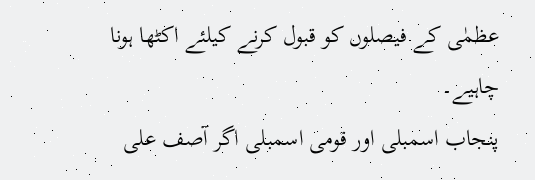عظمٰی کے فیصلوں کو قبول کرنے کیلئے اکٹھا ہونا چاہیے۔
پنجاب اسمبلی اور قومی اسمبلی اگر آصف علی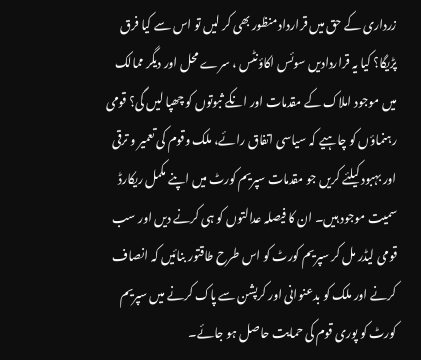زرداری کے حق میں قرارداد منظور بھی کر لیں تو اس سے کیا فرق پڑیگا؟ کیا یہ قراردادیں سوئس اکاؤنٹس ، سرے محل اور دیگر ممالک میں موجود املاک کے مقدمات اور انکے ثبوتوں کو چھپا لیں گی؟ قومی رہنماؤں کو چاہیے کہ سیاسی اتفاق رائے، ملک وقوم کی تعمیر و ترقی اور بہبود کیلئے کریں جو مقدمات سپریم کورٹ میں اپنے مکمل ریکارڈ سمیت موجود ہیں۔ ان کا فیصلہ عدالتوں کو ہی کرنے دیں اور سب قومی لیڈر مل کر سپریم کورٹ کو اس طرح طاقتور بنائیں کہ انصاف کرنے اور ملک کو بدعنوانی اور کرپشن سے پاک کرنے میں سپریم کورٹ کو پوری قوم کی حمایت حاصل ہو جائے۔